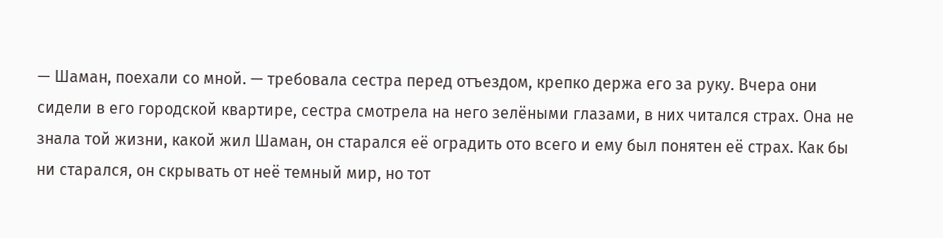— Шаман, поехали со мной. — требовала сестра перед отъездом, крепко держа его за руку. Вчера они сидели в его городской квартире, сестра смотрела на него зелёными глазами, в них читался страх. Она не знала той жизни, какой жил Шаман, он старался её оградить ото всего и ему был понятен её страх. Как бы ни старался, он скрывать от неё темный мир, но тот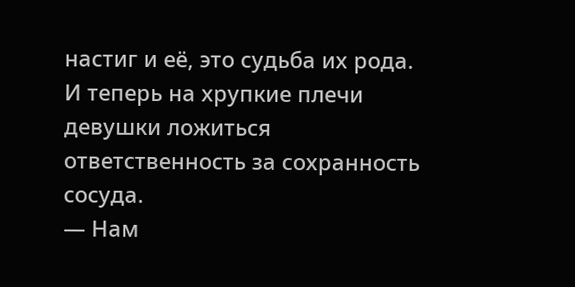настиг и её, это судьба их рода. И теперь на хрупкие плечи девушки ложиться ответственность за сохранность сосуда.
— Нам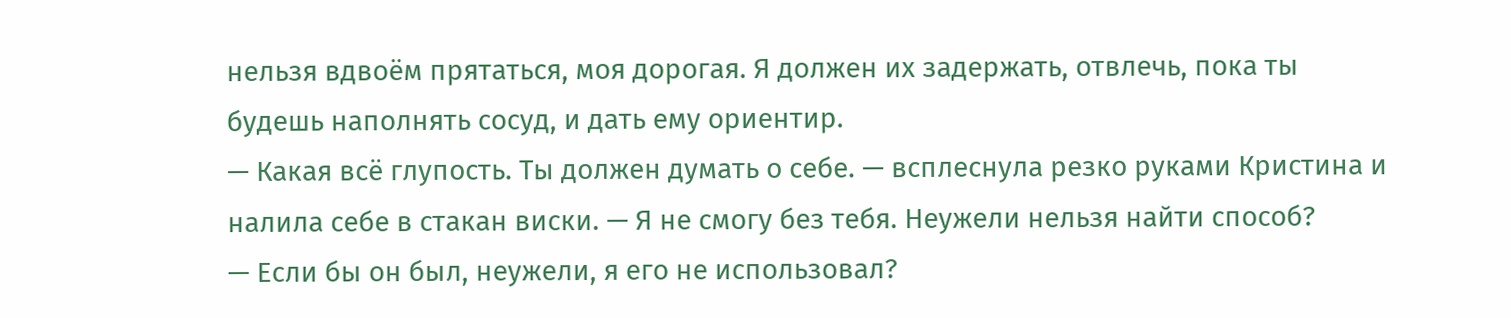нельзя вдвоём прятаться, моя дорогая. Я должен их задержать, отвлечь, пока ты будешь наполнять сосуд, и дать ему ориентир.
— Какая всё глупость. Ты должен думать о себе. — всплеснула резко руками Кристина и налила себе в стакан виски. — Я не смогу без тебя. Неужели нельзя найти способ?
— Если бы он был, неужели, я его не использовал?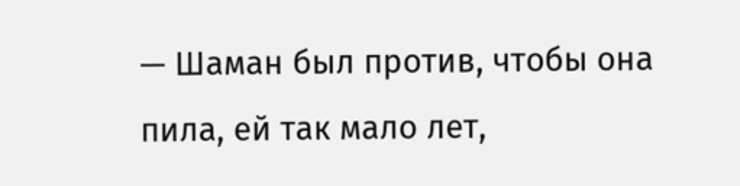— Шаман был против, чтобы она пила, ей так мало лет,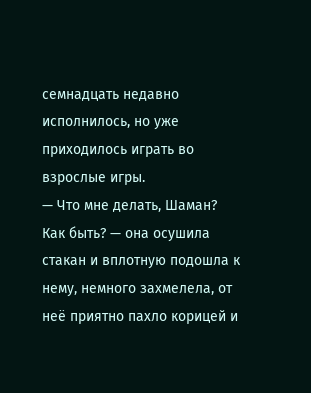семнадцать недавно исполнилось, но уже приходилось играть во взрослые игры.
— Что мне делать, Шаман? Как быть? — она осушила стакан и вплотную подошла к нему, немного захмелела, от неё приятно пахло корицей и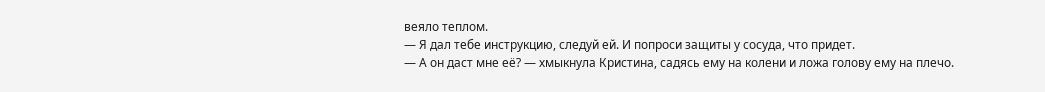веяло теплом.
— Я дал тебе инструкцию, следуй ей. И попроси защиты у сосуда, что придет.
— А он даст мне её? — хмыкнула Кристина, садясь ему на колени и ложа голову ему на плечо.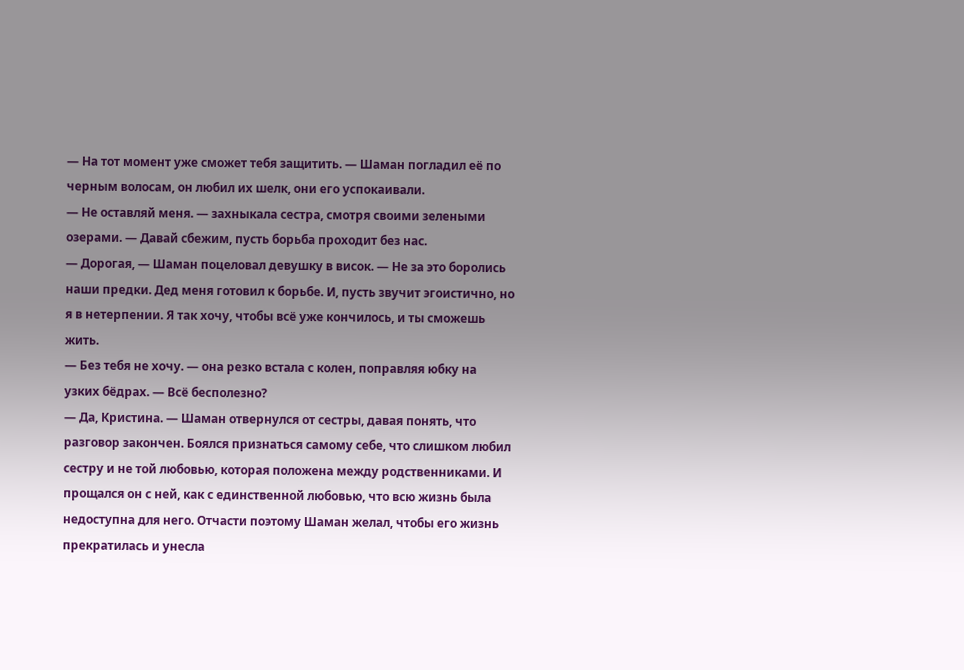— На тот момент уже сможет тебя защитить. — Шаман погладил её по черным волосам, он любил их шелк, они его успокаивали.
— Не оставляй меня. — захныкала сестра, смотря своими зелеными озерами. — Давай сбежим, пусть борьба проходит без нас.
— Дорогая, — Шаман поцеловал девушку в висок. — Не за это боролись наши предки. Дед меня готовил к борьбе. И, пусть звучит эгоистично, но я в нетерпении. Я так хочу, чтобы всё уже кончилось, и ты сможешь жить.
— Без тебя не хочу. — она резко встала с колен, поправляя юбку на узких бёдрах. — Всё бесполезно?
— Да, Кристина. — Шаман отвернулся от сестры, давая понять, что разговор закончен. Боялся признаться самому себе, что слишком любил сестру и не той любовью, которая положена между родственниками. И прощался он с ней, как с единственной любовью, что всю жизнь была недоступна для него. Отчасти поэтому Шаман желал, чтобы его жизнь прекратилась и унесла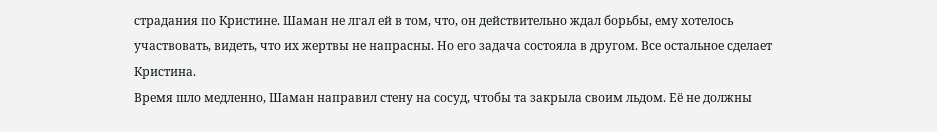страдания по Кристине. Шаман не лгал ей в том, что, он действительно ждал борьбы, ему хотелось участвовать, видеть, что их жертвы не напрасны. Но его задача состояла в другом. Все остальное сделает Кристина.
Время шло медленно, Шаман направил стену на сосуд, чтобы та закрыла своим льдом. Её не должны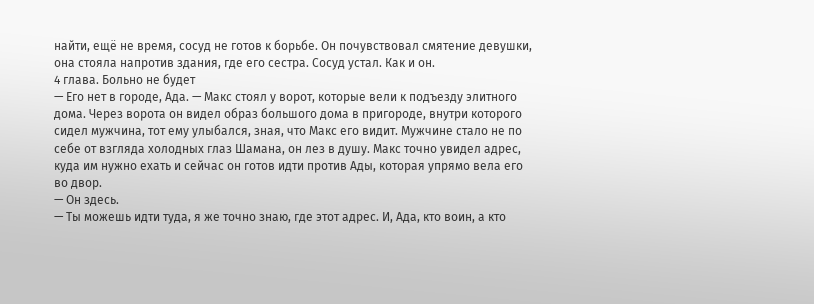найти, ещё не время, сосуд не готов к борьбе. Он почувствовал смятение девушки, она стояла напротив здания, где его сестра. Сосуд устал. Как и он.
4 глава. Больно не будет
— Его нет в городе, Ада. — Макс стоял у ворот, которые вели к подъезду элитного дома. Через ворота он видел образ большого дома в пригороде, внутри которого сидел мужчина, тот ему улыбался, зная, что Макс его видит. Мужчине стало не по себе от взгляда холодных глаз Шамана, он лез в душу. Макс точно увидел адрес, куда им нужно ехать и сейчас он готов идти против Ады, которая упрямо вела его во двор.
— Он здесь.
— Ты можешь идти туда, я же точно знаю, где этот адрес. И, Ада, кто воин, а кто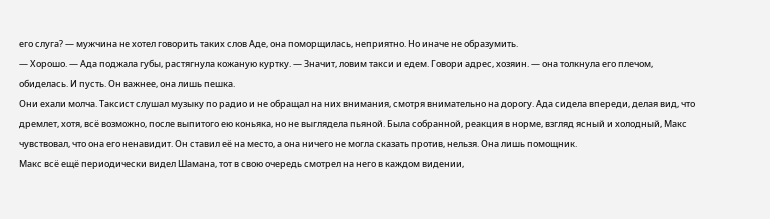его слуга? — мужчина не хотел говорить таких слов Аде, она поморщилась, неприятно. Но иначе не образумить.
— Хорошо. — Ада поджала губы, растягнула кожаную куртку. — Значит, ловим такси и едем. Говори адрес, хозяин. — она толкнула его плечом, обиделась. И пусть. Он важнее, она лишь пешка.
Они ехали молча. Таксист слушал музыку по радио и не обращал на них внимания, смотря внимательно на дорогу. Ада сидела впереди, делая вид, что дремлет, хотя, всё возможно, после выпитого ею коньяка, но не выглядела пьяной. Была собранной, реакция в норме, взгляд ясный и холодный, Макс чувствовал, что она его ненавидит. Он ставил её на место, а она ничего не могла сказать против, нельзя. Она лишь помощник.
Макс всё ещё периодически видел Шамана, тот в свою очередь смотрел на него в каждом видении,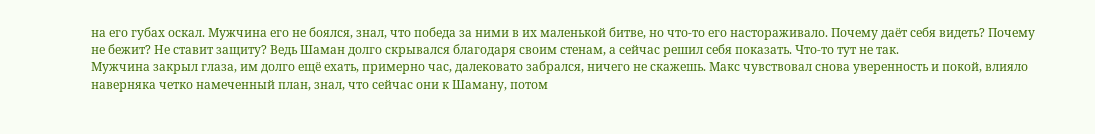на его губах оскал. Мужчина его не боялся, знал, что победа за ними в их маленькой битве, но что-то его настораживало. Почему даёт себя видеть? Почему не бежит? Не ставит защиту? Ведь Шаман долго скрывался благодаря своим стенам, а сейчас решил себя показать. Что-то тут не так.
Мужчина закрыл глаза, им долго ещё ехать, примерно час, далековато забрался, ничего не скажешь. Макс чувствовал снова уверенность и покой, влияло наверняка четко намеченный план, знал, что сейчас они к Шаману, потом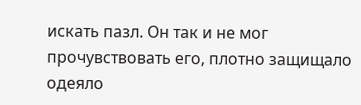искать пазл. Он так и не мог прочувствовать его, плотно защищало одеяло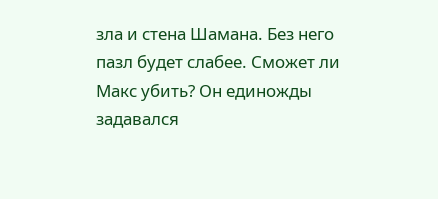зла и стена Шамана. Без него пазл будет слабее. Сможет ли Макс убить? Он единожды задавался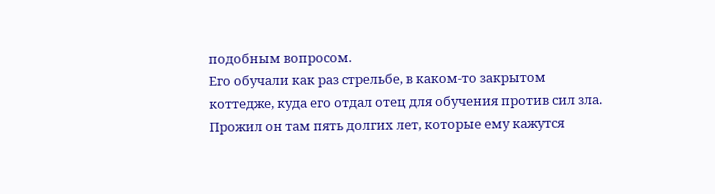подобным вопросом.
Его обучали как раз стрельбе, в каком-то закрытом коттедже, куда его отдал отец для обучения против сил зла. Прожил он там пять долгих лет, которые ему кажутся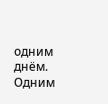одним днём. Одним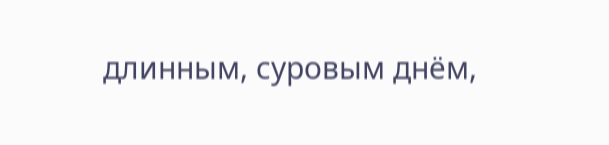длинным, суровым днём,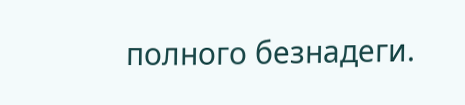полного безнадеги.